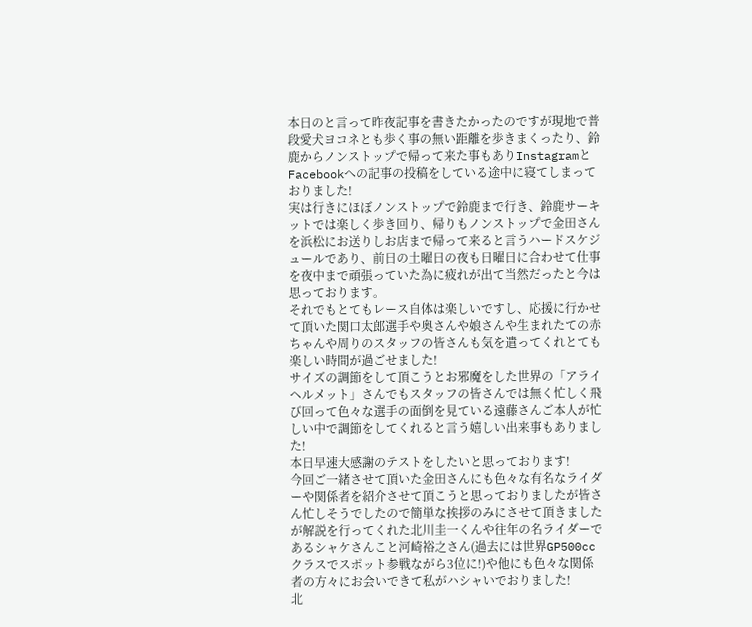本日のと言って昨夜記事を書きたかったのですが現地で普段愛犬ヨコネとも歩く事の無い距離を歩きまくったり、鈴鹿からノンストップで帰って来た事もありInstagramとFacebookへの記事の投稿をしている途中に寝てしまっておりました!
実は行きにほぼノンストップで鈴鹿まで行き、鈴鹿サーキットでは楽しく歩き回り、帰りもノンストップで金田さんを浜松にお送りしお店まで帰って来ると言うハードスケジュールであり、前日の土曜日の夜も日曜日に合わせて仕事を夜中まで頑張っていた為に疲れが出て当然だったと今は思っております。
それでもとてもレース自体は楽しいですし、応援に行かせて頂いた関口太郎選手や奥さんや娘さんや生まれたての赤ちゃんや周りのスタッフの皆さんも気を遣ってくれとても楽しい時間が過ごせました!
サイズの調節をして頂こうとお邪魔をした世界の「アライヘルメット」さんでもスタッフの皆さんでは無く忙しく飛び回って色々な選手の面倒を見ている遠藤さんご本人が忙しい中で調節をしてくれると言う嬉しい出来事もありました!
本日早速大感謝のテストをしたいと思っております!
今回ご一緒させて頂いた金田さんにも色々な有名なライダーや関係者を紹介させて頂こうと思っておりましたが皆さん忙しそうでしたので簡単な挨拶のみにさせて頂きましたが解説を行ってくれた北川圭一くんや往年の名ライダーであるシャケさんこと河崎裕之さん(過去には世界GP500ccクラスでスポット参戦ながら3位に!)や他にも色々な関係者の方々にお会いできて私がハシャいでおりました!
北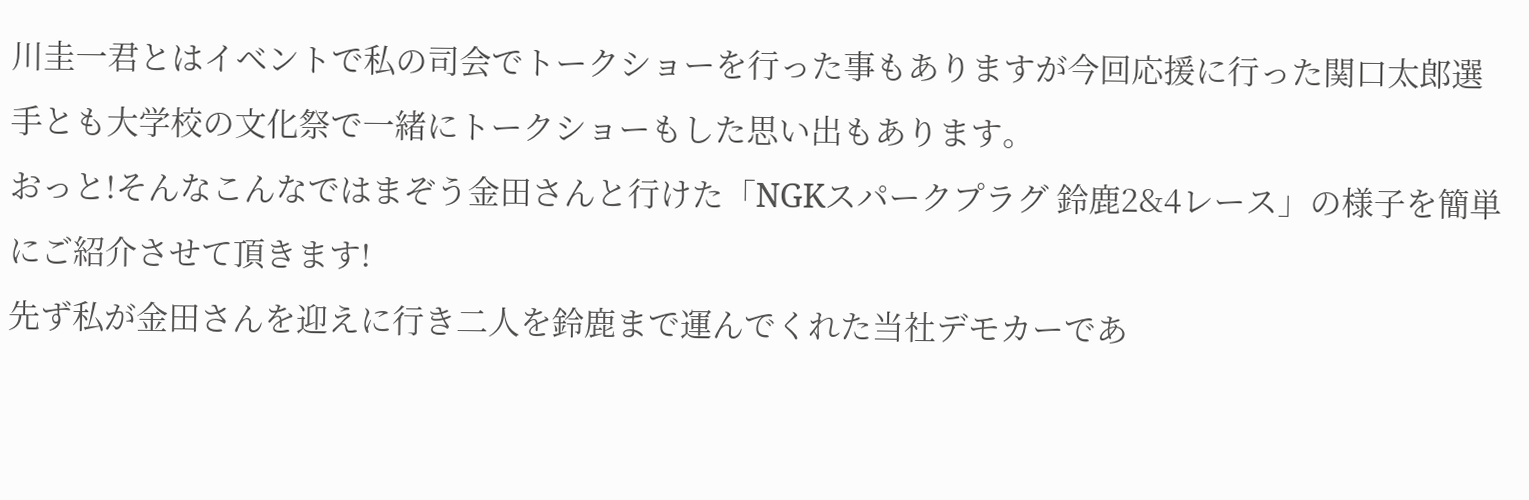川圭一君とはイベントで私の司会でトークショーを行った事もありますが今回応援に行った関口太郎選手とも大学校の文化祭で一緒にトークショーもした思い出もあります。
おっと!そんなこんなではまぞう金田さんと行けた「NGKスパークプラグ 鈴鹿2&4レース」の様子を簡単にご紹介させて頂きます!
先ず私が金田さんを迎えに行き二人を鈴鹿まで運んでくれた当社デモカーであ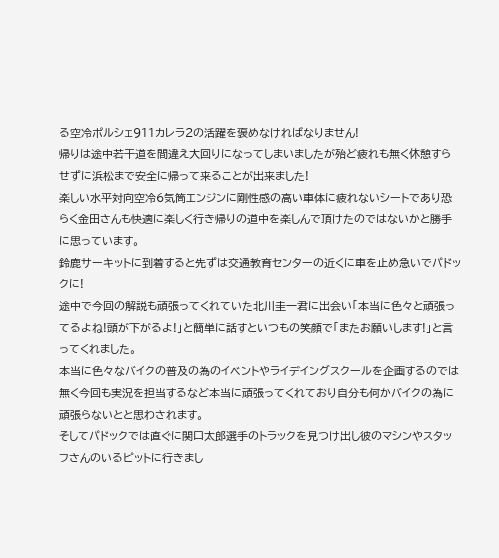る空冷ポルシェ911カレラ2の活躍を褒めなければなりません!
帰りは途中若干道を間違え大回りになってしまいましたが殆ど疲れも無く休憩すらせずに浜松まで安全に帰って来ることが出来ました!
楽しい水平対向空冷6気筒エンジンに剛性感の高い車体に疲れないシートであり恐らく金田さんも快適に楽しく行き帰りの道中を楽しんで頂けたのではないかと勝手に思っています。
鈴鹿サーキットに到着すると先ずは交通教育センターの近くに車を止め急いでパドックに!
途中で今回の解説も頑張ってくれていた北川圭一君に出会い「本当に色々と頑張ってるよね!頭が下がるよ!」と簡単に話すといつもの笑顔で「またお願いします!」と言ってくれました。
本当に色々なバイクの普及の為のイベントやライデイングスクールを企画するのでは無く今回も実況を担当するなど本当に頑張ってくれており自分も何かバイクの為に頑張らないとと思わされます。
そしてパドックでは直ぐに関口太郎選手のトラックを見つけ出し彼のマシンやスタッフさんのいるピットに行きまし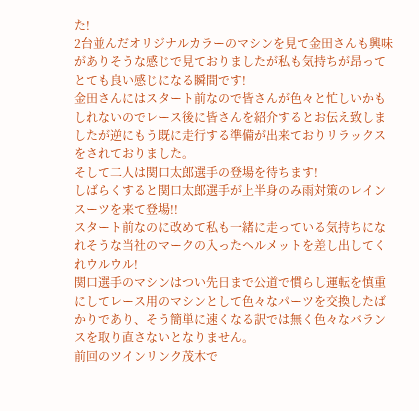た!
2台並んだオリジナルカラーのマシンを見て金田さんも興味がありそうな感じで見ておりましたが私も気持ちが昂ってとても良い感じになる瞬間です!
金田さんにはスタート前なので皆さんが色々と忙しいかもしれないのでレース後に皆さんを紹介するとお伝え致しましたが逆にもう既に走行する準備が出来ておりリラックスをされておりました。
そして二人は関口太郎選手の登場を待ちます!
しばらくすると関口太郎選手が上半身のみ雨対策のレインスーツを来て登場!!
スタート前なのに改めて私も一緒に走っている気持ちになれそうな当社のマークの入ったヘルメットを差し出してくれウルウル!
関口選手のマシンはつい先日まで公道で慣らし運転を慎重にしてレース用のマシンとして色々なパーツを交換したばかりであり、そう簡単に速くなる訳では無く色々なバランスを取り直さないとなりません。
前回のツインリンク茂木で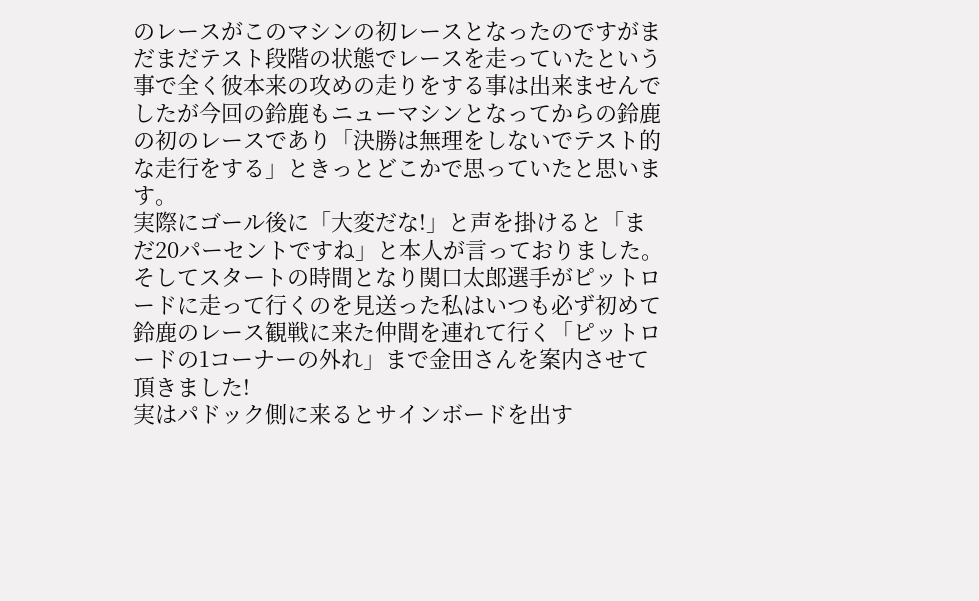のレースがこのマシンの初レースとなったのですがまだまだテスト段階の状態でレースを走っていたという事で全く彼本来の攻めの走りをする事は出来ませんでしたが今回の鈴鹿もニューマシンとなってからの鈴鹿の初のレースであり「決勝は無理をしないでテスト的な走行をする」ときっとどこかで思っていたと思います。
実際にゴール後に「大変だな!」と声を掛けると「まだ20パーセントですね」と本人が言っておりました。
そしてスタートの時間となり関口太郎選手がピットロードに走って行くのを見送った私はいつも必ず初めて鈴鹿のレース観戦に来た仲間を連れて行く「ピットロードの1コーナーの外れ」まで金田さんを案内させて頂きました!
実はパドック側に来るとサインボードを出す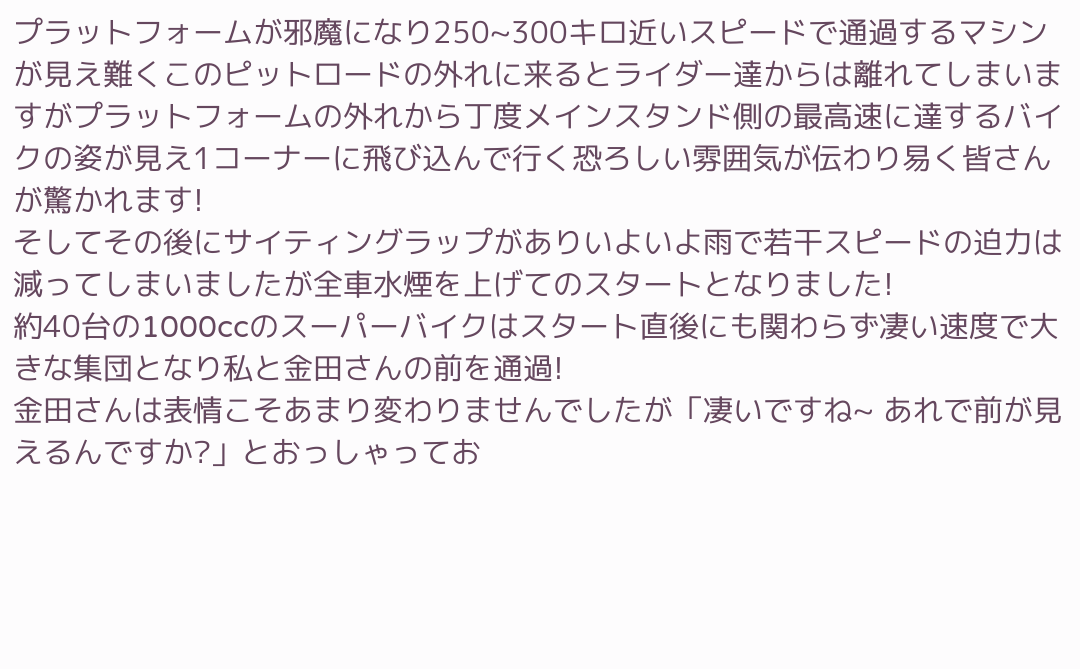プラットフォームが邪魔になり250~300キロ近いスピードで通過するマシンが見え難くこのピットロードの外れに来るとライダー達からは離れてしまいますがプラットフォームの外れから丁度メインスタンド側の最高速に達するバイクの姿が見え1コーナーに飛び込んで行く恐ろしい雰囲気が伝わり易く皆さんが驚かれます!
そしてその後にサイティングラップがありいよいよ雨で若干スピードの迫力は減ってしまいましたが全車水煙を上げてのスタートとなりました!
約40台の1000ccのスーパーバイクはスタート直後にも関わらず凄い速度で大きな集団となり私と金田さんの前を通過!
金田さんは表情こそあまり変わりませんでしたが「凄いですね~ あれで前が見えるんですか?」とおっしゃってお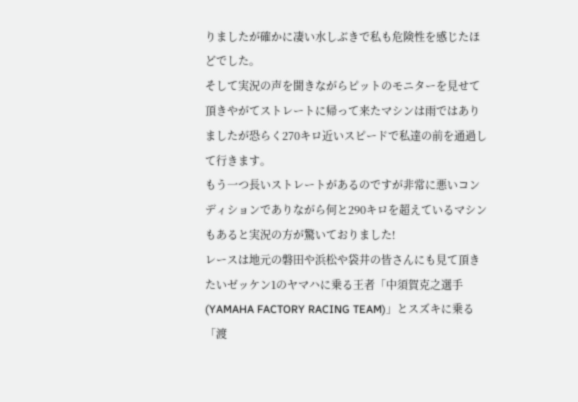りましたが確かに凄い水しぶきで私も危険性を感じたほどでした。
そして実況の声を聞きながらピットのモニターを見せて頂きやがてストレートに帰って来たマシンは雨ではありましたが恐らく270キロ近いスピードで私達の前を通過して行きます。
もう一つ長いストレートがあるのですが非常に悪いコンディションでありながら何と290キロを超えているマシンもあると実況の方が驚いておりました!
レースは地元の磐田や浜松や袋井の皆さんにも見て頂きたいゼッケン1のヤマハに乗る王者「中須賀克之選手(YAMAHA FACTORY RACING TEAM)」とスズキに乗る「渡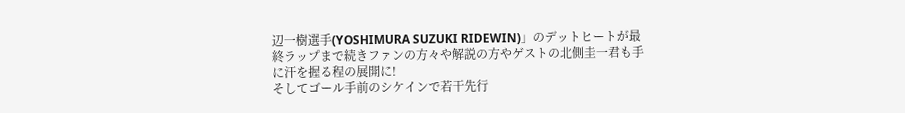辺一樹選手(YOSHIMURA SUZUKI RIDEWIN)」のデットヒートが最終ラップまで続きファンの方々や解説の方やゲストの北側圭一君も手に汗を握る程の展開に!
そしてゴール手前のシケインで若干先行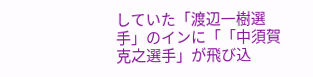していた「渡辺一樹選手」のインに「「中須賀克之選手」が飛び込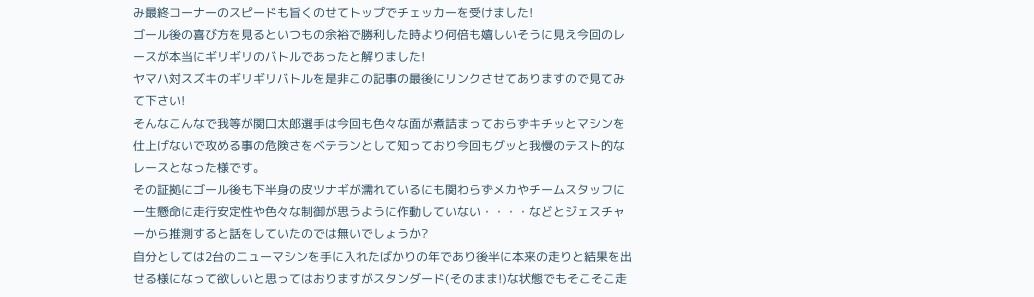み最終コーナーのスピードも旨くのせてトップでチェッカーを受けました!
ゴール後の喜び方を見るといつもの余裕で勝利した時より何倍も嬉しいそうに見え今回のレースが本当にギリギリのバトルであったと解りました!
ヤマハ対スズキのギリギリバトルを是非この記事の最後にリンクさせてありますので見てみて下さい!
そんなこんなで我等が関口太郎選手は今回も色々な面が煮詰まっておらずキチッとマシンを仕上げないで攻める事の危険さをベテランとして知っており今回もグッと我慢のテスト的なレースとなった様です。
その証拠にゴール後も下半身の皮ツナギが濡れているにも関わらずメカやチームスタッフに一生懸命に走行安定性や色々な制御が思うように作動していない・・・・などとジェスチャーから推測すると話をしていたのでは無いでしょうか?
自分としては2台のニューマシンを手に入れたばかりの年であり後半に本来の走りと結果を出せる様になって欲しいと思ってはおりますがスタンダード(そのまま!)な状態でもそこそこ走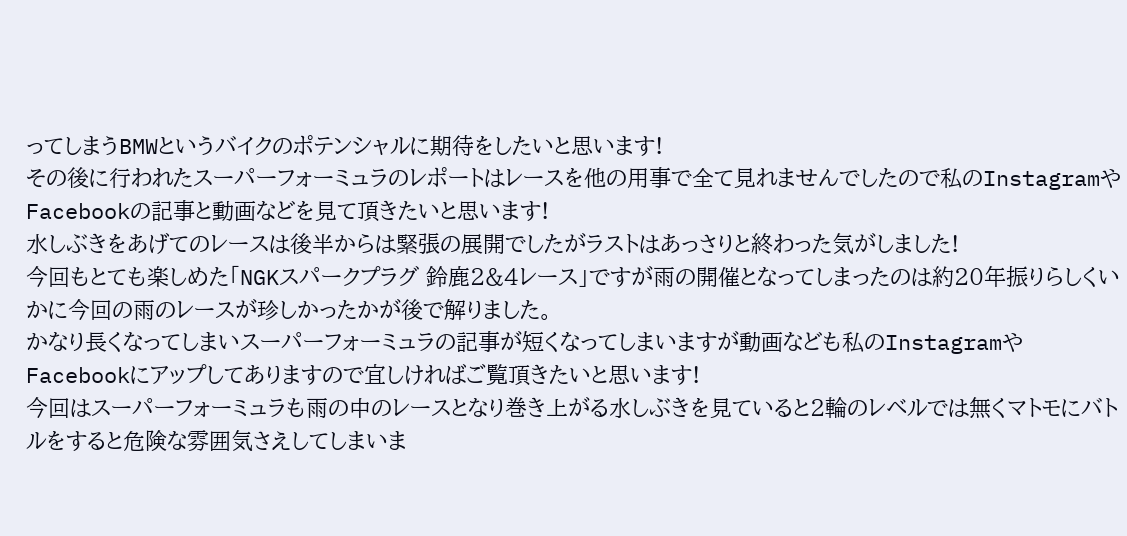ってしまうBMWというバイクのポテンシャルに期待をしたいと思います!
その後に行われたスーパーフォーミュラのレポートはレースを他の用事で全て見れませんでしたので私のInstagramやFacebookの記事と動画などを見て頂きたいと思います!
水しぶきをあげてのレースは後半からは緊張の展開でしたがラストはあっさりと終わった気がしました!
今回もとても楽しめた「NGKスパークプラグ 鈴鹿2&4レース」ですが雨の開催となってしまったのは約20年振りらしくいかに今回の雨のレースが珍しかったかが後で解りました。
かなり長くなってしまいスーパーフォーミュラの記事が短くなってしまいますが動画なども私のInstagramやFacebookにアップしてありますので宜しければご覧頂きたいと思います!
今回はスーパーフォーミュラも雨の中のレースとなり巻き上がる水しぶきを見ていると2輪のレベルでは無くマトモにバトルをすると危険な雰囲気さえしてしまいま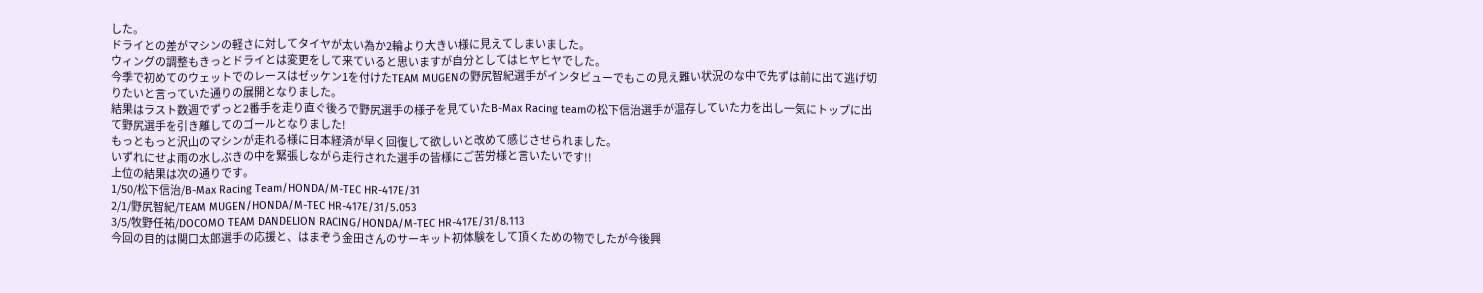した。
ドライとの差がマシンの軽さに対してタイヤが太い為か2輪より大きい様に見えてしまいました。
ウィングの調整もきっとドライとは変更をして来ていると思いますが自分としてはヒヤヒヤでした。
今季で初めてのウェットでのレースはゼッケン1を付けたTEAM MUGENの野尻智紀選手がインタビューでもこの見え難い状況のな中で先ずは前に出て逃げ切りたいと言っていた通りの展開となりました。
結果はラスト数週でずっと2番手を走り直ぐ後ろで野尻選手の様子を見ていたB-Max Racing teamの松下信治選手が温存していた力を出し一気にトップに出て野尻選手を引き離してのゴールとなりました!
もっともっと沢山のマシンが走れる様に日本経済が早く回復して欲しいと改めて感じさせられました。
いずれにせよ雨の水しぶきの中を緊張しながら走行された選手の皆様にご苦労様と言いたいです!!
上位の結果は次の通りです。
1/50/松下信治/B-Max Racing Team/HONDA/M-TEC HR-417E/31
2/1/野尻智紀/TEAM MUGEN/HONDA/M-TEC HR-417E/31/5.053
3/5/牧野任祐/DOCOMO TEAM DANDELION RACING/HONDA/M-TEC HR-417E/31/8.113
今回の目的は関口太郎選手の応援と、はまぞう金田さんのサーキット初体験をして頂くための物でしたが今後興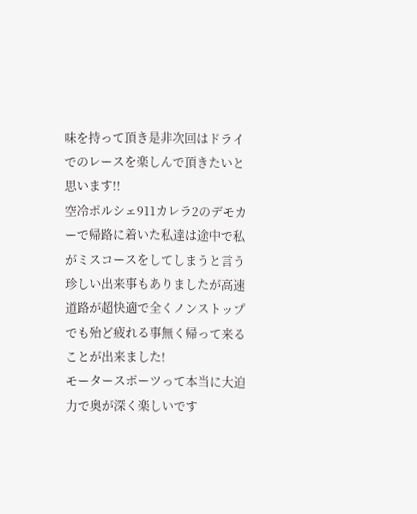味を持って頂き是非次回はドライでのレースを楽しんで頂きたいと思います!!
空冷ポルシェ911カレラ2のデモカーで帰路に着いた私達は途中で私がミスコースをしてしまうと言う珍しい出来事もありましたが高速道路が超快適で全くノンストップでも殆ど疲れる事無く帰って来ることが出来ました!
モータースポーツって本当に大迫力で奥が深く楽しいです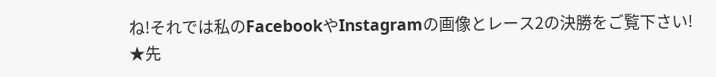ね!それでは私のFacebookやInstagramの画像とレース2の決勝をご覧下さい!
★先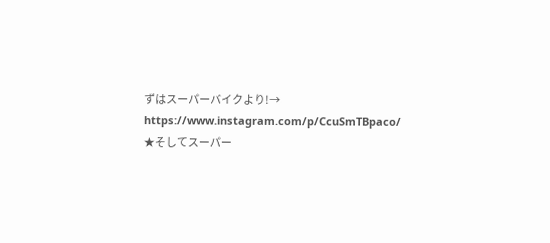ずはスーパーバイクより!→ https://www.instagram.com/p/CcuSmTBpaco/
★そしてスーパー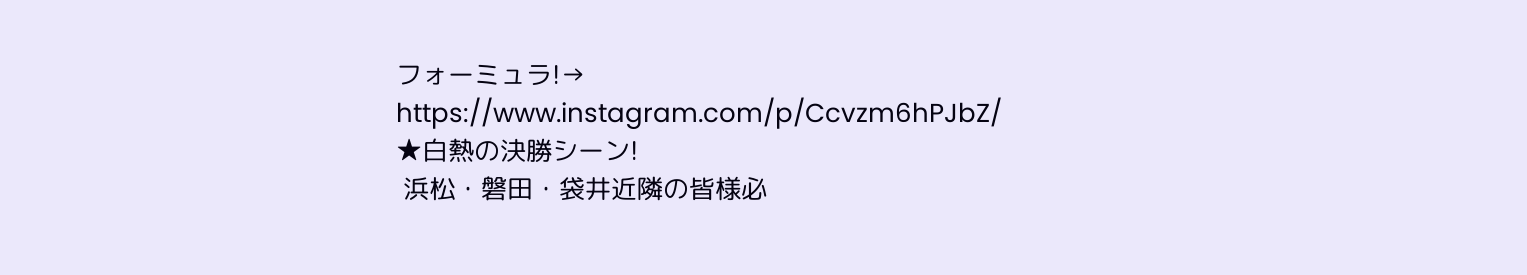フォーミュラ!→ https://www.instagram.com/p/Ccvzm6hPJbZ/
★白熱の決勝シーン!
 浜松・磐田・袋井近隣の皆様必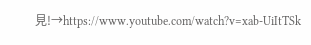見!→https://www.youtube.com/watch?v=xab-UiItTSk